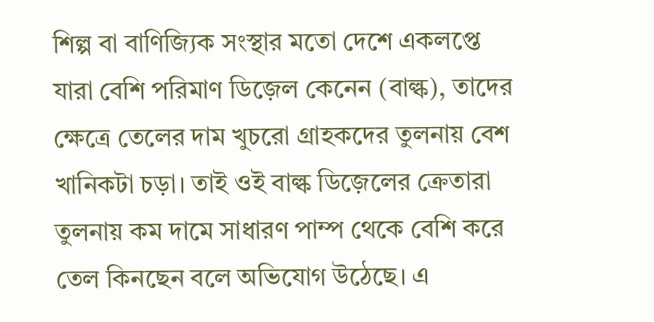শিল্প বা বাণিজ্যিক সংস্থার মতো দেশে একলপ্তে যারা বেশি পরিমাণ ডিজ়েল কেনেন (বাল্ক), তাদের ক্ষেত্রে তেলের দাম খুচরো গ্রাহকদের তুলনায় বেশ খানিকটা চড়া। তাই ওই বাল্ক ডিজ়েলের ক্রেতারা তুলনায় কম দামে সাধারণ পাম্প থেকে বেশি করে তেল কিনছেন বলে অভিযোগ উঠেছে। এ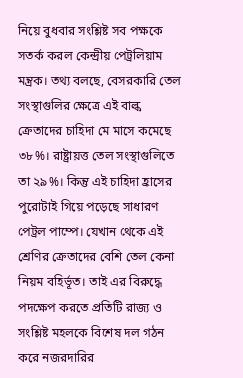নিয়ে বুধবার সংশ্লিষ্ট সব পক্ষকে সতর্ক করল কেন্দ্রীয় পেট্রলিয়াম মন্ত্রক। তথ্য বলছে, বেসরকারি তেল সংস্থাগুলির ক্ষেত্রে এই বাল্ক ক্রেতাদের চাহিদা মে মাসে কমেছে ৩৮%। রাষ্ট্রায়ত্ত তেল সংস্থাগুলিতে তা ২৯%। কিন্তু এই চাহিদা হ্রাসের পুরোটাই গিয়ে পড়েছে সাধারণ পেট্রল পাম্পে। যেখান থেকে এই শ্রেণির ক্রেতাদের বেশি তেল কেনা নিয়ম বহির্ভূত। তাই এর বিরুদ্ধে পদক্ষেপ করতে প্রতিটি রাজ্য ও সংশ্লিষ্ট মহলকে বিশেষ দল গঠন করে নজরদারির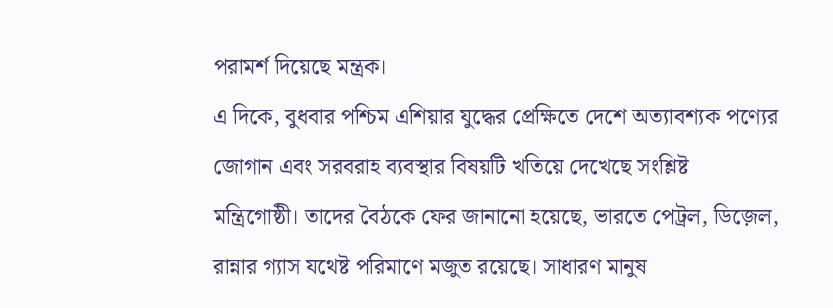পরামর্শ দিয়েছে মন্ত্রক।
এ দিকে, বুধবার পশ্চিম এশিয়ার যুদ্ধের প্রেক্ষিতে দেশে অত্যাবশ্যক পণ্যের জোগান এবং সরবরাহ ব্যবস্থার বিষয়টি খতিয়ে দেখেছে সংশ্লিষ্ট মন্ত্রিগোষ্ঠী। তাদের বৈঠকে ফের জানানো হয়েছে, ভারতে পেট্রল, ডিজ়েল, রান্নার গ্যাস যথেষ্ট পরিমাণে মজুত রয়েছে। সাধারণ মানুষ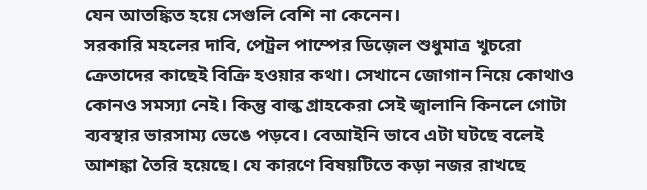যেন আতঙ্কিত হয়ে সেগুলি বেশি না কেনেন।
সরকারি মহলের দাবি, পেট্রল পাম্পের ডিজ়েল শুধুমাত্র খুচরো ক্রেতাদের কাছেই বিক্রি হওয়ার কথা। সেখানে জোগান নিয়ে কোথাও কোনও সমস্যা নেই। কিন্তু বাল্ক গ্রাহকেরা সেই জ্বালানি কিনলে গোটা ব্যবস্থার ভারসাম্য ভেঙে পড়বে। বেআইনি ভাবে এটা ঘটছে বলেই আশঙ্কা তৈরি হয়েছে। যে কারণে বিষয়টিতে কড়া নজর রাখছে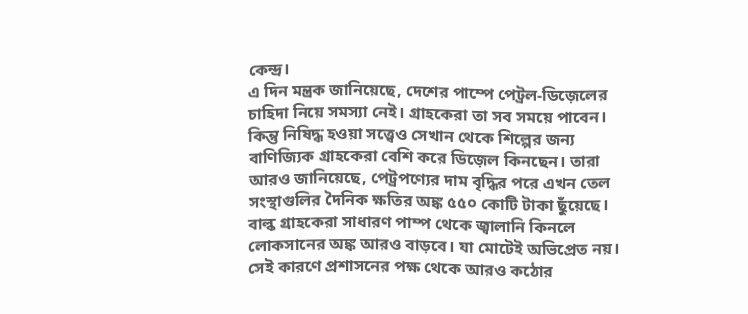কেন্দ্র।
এ দিন মন্ত্রক জানিয়েছে, দেশের পাম্পে পেট্রল-ডিজ়েলের চাহিদা নিয়ে সমস্যা নেই। গ্রাহকেরা তা সব সময়ে পাবেন। কিন্তু নিষিদ্ধ হওয়া সত্ত্বেও সেখান থেকে শিল্পের জন্য বাণিজ্যিক গ্রাহকেরা বেশি করে ডিজ়েল কিনছেন। তারা আরও জানিয়েছে, পেট্রপণ্যের দাম বৃদ্ধির পরে এখন তেল সংস্থাগুলির দৈনিক ক্ষতির অঙ্ক ৫৫০ কোটি টাকা ছুঁয়েছে। বাল্ক গ্রাহকেরা সাধারণ পাম্প থেকে জ্বালানি কিনলে লোকসানের অঙ্ক আরও বাড়বে। যা মোটেই অভিপ্রেত নয়। সেই কারণে প্রশাসনের পক্ষ থেকে আরও কঠোর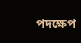পদক্ষেপ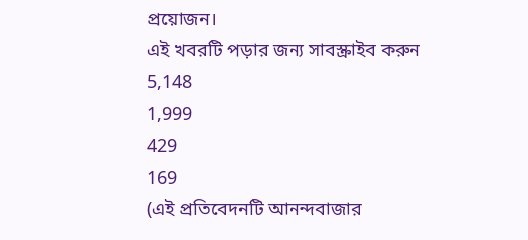প্রয়োজন।
এই খবরটি পড়ার জন্য সাবস্ক্রাইব করুন
5,148
1,999
429
169
(এই প্রতিবেদনটি আনন্দবাজার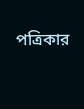পত্রিকার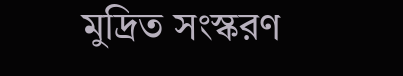মুদ্রিত সংস্করণ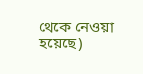থেকে নেওয়া হয়েছে)